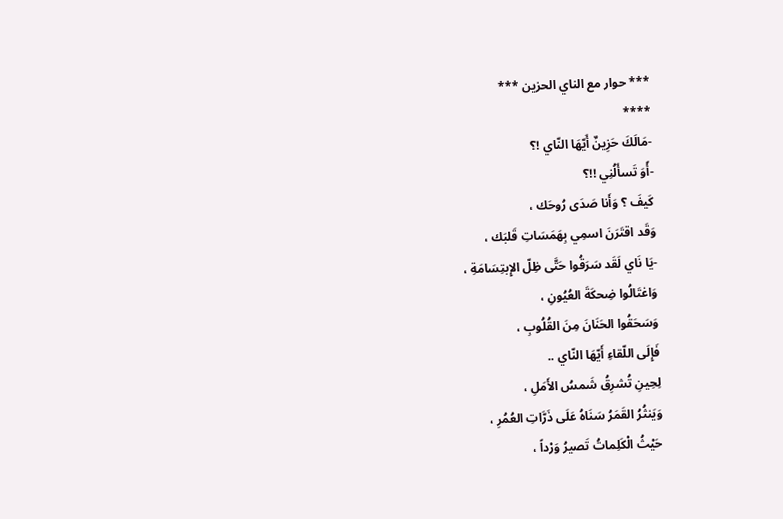*** حوار مع الناي الحزين ***
****
-مَالَكَ حَزِينٌ أَيّهَا النّاي !؟
-أًوَ تَسأَلُنِي !!؟
كَيفَ ؟ وَأَنا صَدَى رُوحَك ،
وَقَد اقتَرَنَ اسمِي بِهَمَسَاتِ قَلبَك ،
-يَا نَاي لَقَد سَرَقُوا حَتَّى ظِلّ الإِبتِسَامَةِ ،
وَاغتَالُوا ضِحكَةَ العُيُونِ ،
وَسَحَقُوا الحَنَانَ مِنَ القُلُوبِ ،
فَإِلَى اللّقاءِ أَيّهَا النّاي ..
لِحِينِ تُشرِقُ شَمسُ الأَمَلِ ،
وَيَنثُرُ القَمَرُ سَنَاهُ عَلَى ذَرَّاتِ العُمُرِ ،
حَيْثُ الْكَلِماتُ تَصيرُ وَرْداً ،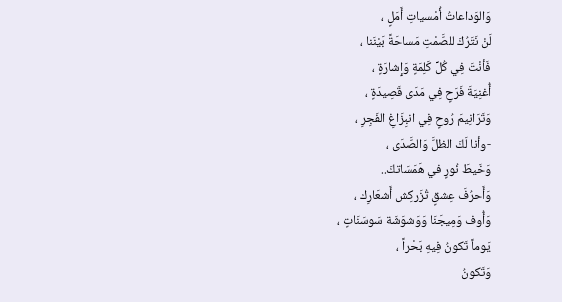وَالوَداعاتُ أُمْسياتِ أَمَلٍ ،
لَنْ نَتَرُكَ للصَّمْتِ مَساحَةً بَيْنَنا ،
فَأنْتَ فِي كُلِّ كَلِمَةٍ وَإِشارَةٍ ،
أُغنِيَةَ فَرَحٍ فِي مَدَى قَصِيدَةٍ ،
وَتَرَانِيمَ رُوحٍ فِي انبِزَاغِ الفَجِرِ ،
-وأنا لَكَ الظلَّ وَالصَّدَى ،
وَخَيطَ نُورٍ في هَمَسَاتكَ..
وَأَحرُفَ عِشقٍ تُزَركِش أَشعَارِك ،
وَأُوف وَمِيجَنَا وَوَشوَشَة سَوسَنَاتٍ ،
يَوماً تَكونُ فِيهِ بَحْراً ،
وَتَكونُ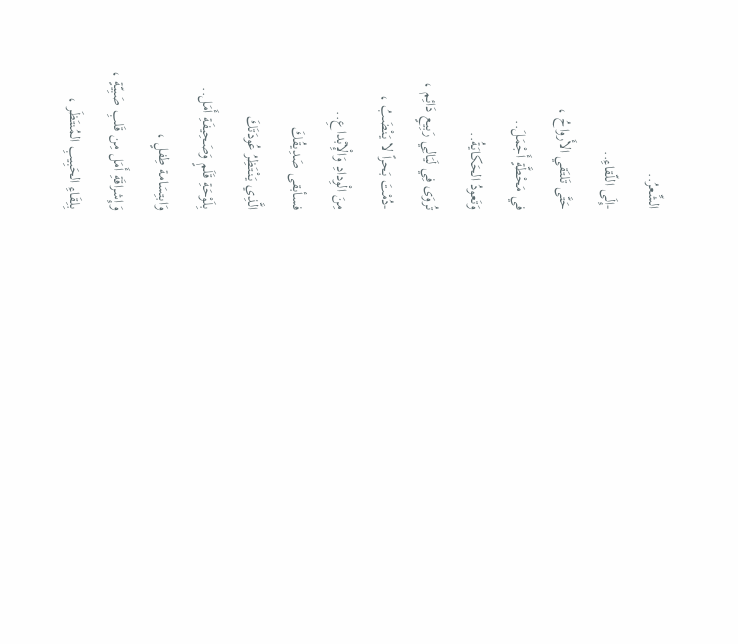الشِّعرُ..
-إِلَى اللّقاءِ..
حَتَّى تَلتَقي الأَرواحُ ،
في مَحْطَّةٍ أَجْمَلَ..
وَتَعودُ الحَكايَةُ..
تُروَى فِي لَيَالِي رَبِيعٍ دَائِم ،
-دُمْتَ بَحراً لا يَنْضَبُ ،
مِنَ الْوِدادِ وَالْإِبْداعِ..
فسأبقى صَدِيقُكَ
الَّذِي يَنْتَظِرُ عُودَتَكَ
بِلَوْحَةِ قَلَمٍ وَصَحِيفَةِ أَمَل..
وَابتِسَامة طِفلٍ ،
وَإِشراقَةِ أَمَل مِن قَلبِ صَبِيّةٍ ،
بِلِقَاءِ الحَبِيبِ المُنتَظَر ،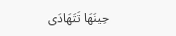حِينَهَا تَتَهَادَى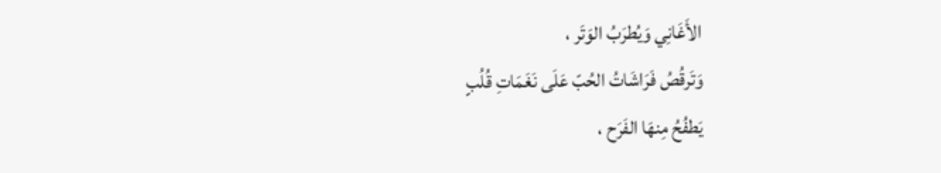الأَغَانِي وَيُطرَبُ الوَتَر ،
وَتَرقُصُ فَرَاشَاتُ الحُبّ عَلَى نَغَمَاتِ قُلُبٍ
يَطفُحُ مِنهَا الفَرَح ،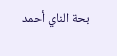بحة الناي أحمد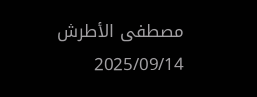مصطفى الأطرش
2025/09/14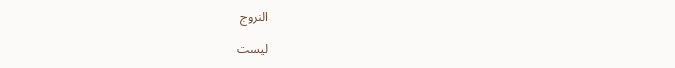النروج

ليست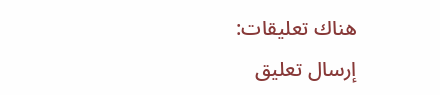هناك تعليقات:
إرسال تعليق